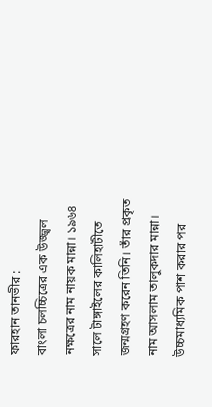ফারহান তানভীর :
বাংলা চলচ্চিত্রের এক উজ্জ্বল নক্ষত্রের নাম নায়ক মান্না। ১৯৬৪ সালে টাঙ্গাইলের কালিহাটীতে জন্মগ্রহণ করেন তিনি। তাঁর প্রকৃত নাম আসলাম তালুকদার মান্না। উচ্চমাধ্যমিক পাশ করার পর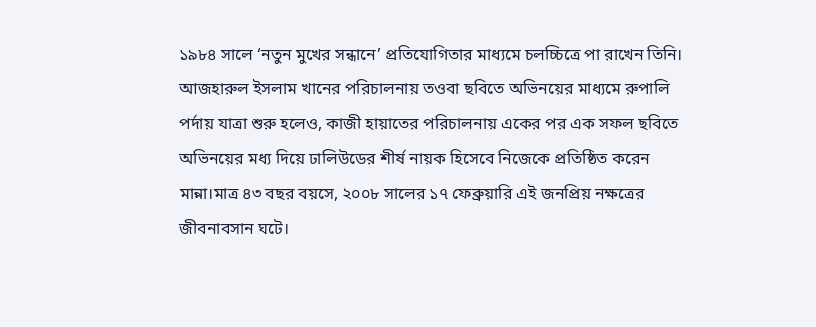১৯৮৪ সালে ‘নতুন মুখের সন্ধানে’ প্রতিযোগিতার মাধ্যমে চলচ্চিত্রে পা রাখেন তিনি। আজহারুল ইসলাম খানের পরিচালনায় তওবা ছবিতে অভিনয়ের মাধ্যমে রুপালি পর্দায় যাত্রা শুরু হলেও, কাজী হায়াতের পরিচালনায় একের পর এক সফল ছবিতে অভিনয়ের মধ্য দিয়ে ঢালিউডের শীর্ষ নায়ক হিসেবে নিজেকে প্রতিষ্ঠিত করেন মান্না।মাত্র ৪৩ বছর বয়সে, ২০০৮ সালের ১৭ ফেব্রুয়ারি এই জনপ্রিয় নক্ষত্রের জীবনাবসান ঘটে।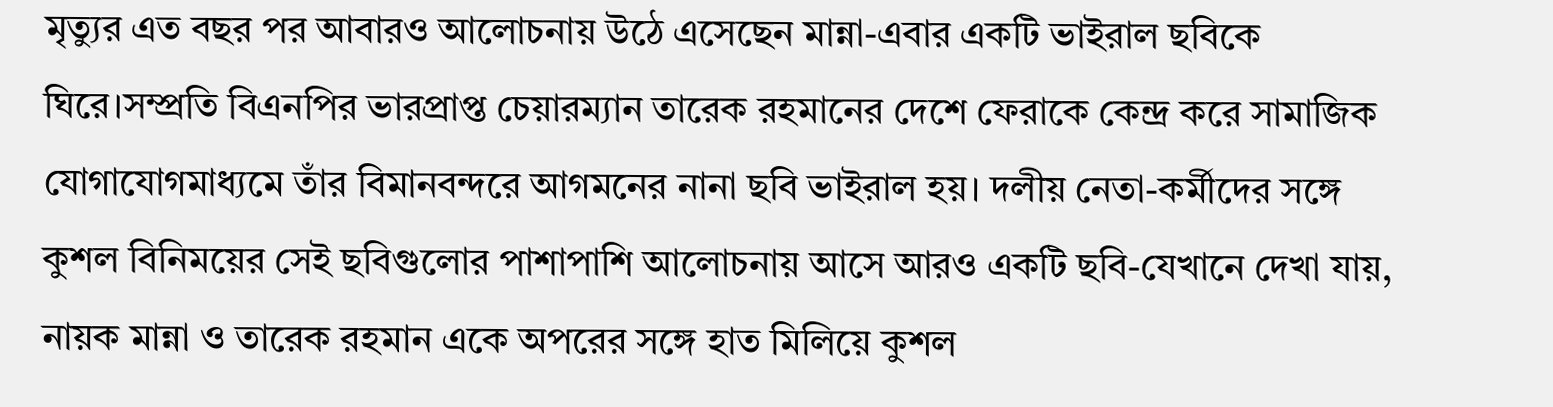মৃত্যুর এত বছর পর আবারও আলোচনায় উঠে এসেছেন মান্না-এবার একটি ভাইরাল ছবিকে ঘিরে।সম্প্রতি বিএনপির ভারপ্রাপ্ত চেয়ারম্যান তারেক রহমানের দেশে ফেরাকে কেন্দ্র করে সামাজিক যোগাযোগমাধ্যমে তাঁর বিমানবন্দরে আগমনের নানা ছবি ভাইরাল হয়। দলীয় নেতা-কর্মীদের সঙ্গে কুশল বিনিময়ের সেই ছবিগুলোর পাশাপাশি আলোচনায় আসে আরও একটি ছবি-যেখানে দেখা যায়, নায়ক মান্না ও তারেক রহমান একে অপরের সঙ্গে হাত মিলিয়ে কুশল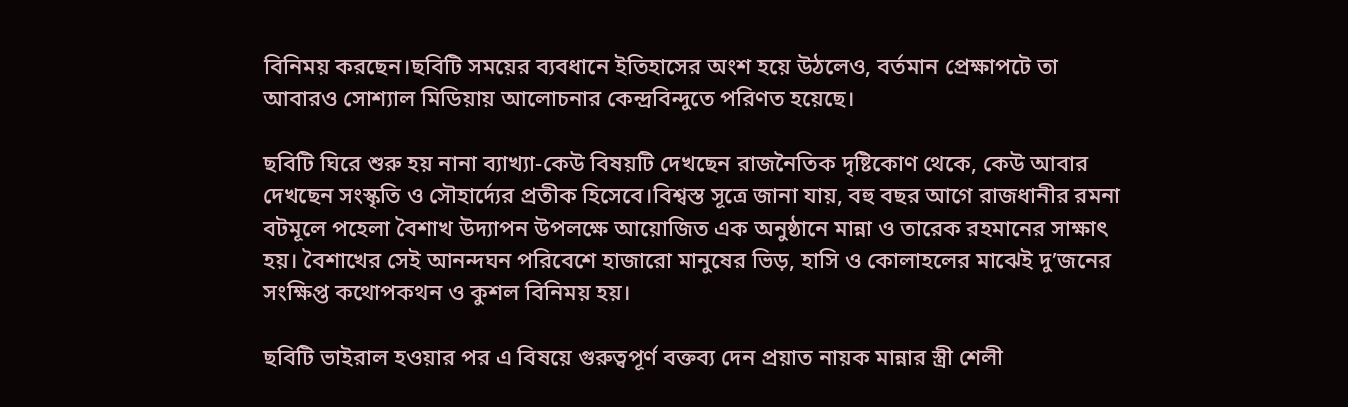বিনিময় করছেন।ছবিটি সময়ের ব্যবধানে ইতিহাসের অংশ হয়ে উঠলেও, বর্তমান প্রেক্ষাপটে তা আবারও সোশ্যাল মিডিয়ায় আলোচনার কেন্দ্রবিন্দুতে পরিণত হয়েছে।

ছবিটি ঘিরে শুরু হয় নানা ব্যাখ্যা-কেউ বিষয়টি দেখছেন রাজনৈতিক দৃষ্টিকোণ থেকে, কেউ আবার দেখছেন সংস্কৃতি ও সৌহার্দ্যের প্রতীক হিসেবে।বিশ্বস্ত সূত্রে জানা যায়, বহু বছর আগে রাজধানীর রমনা বটমূলে পহেলা বৈশাখ উদ্যাপন উপলক্ষে আয়োজিত এক অনুষ্ঠানে মান্না ও তারেক রহমানের সাক্ষাৎ হয়। বৈশাখের সেই আনন্দঘন পরিবেশে হাজারো মানুষের ভিড়, হাসি ও কোলাহলের মাঝেই দু’জনের সংক্ষিপ্ত কথোপকথন ও কুশল বিনিময় হয়।

ছবিটি ভাইরাল হওয়ার পর এ বিষয়ে গুরুত্বপূর্ণ বক্তব্য দেন প্রয়াত নায়ক মান্নার স্ত্রী শেলী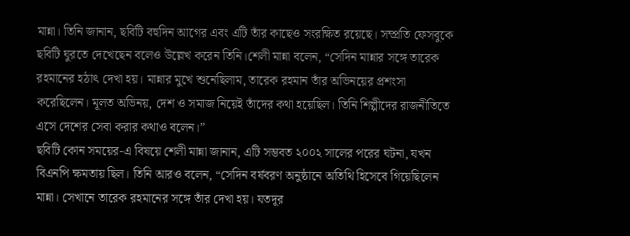মান্না। তিনি জানান, ছবিটি বহুদিন আগের এবং এটি তাঁর কাছেও সংরক্ষিত রয়েছে। সম্প্রতি ফেসবুকে ছবিটি ঘুরতে দেখেছেন বলেও উল্লেখ করেন তিনি।শেলী মান্না বলেন, “সেদিন মান্নার সঙ্গে তারেক রহমানের হঠাৎ দেখা হয়। মান্নার মুখে শুনেছিলাম, তারেক রহমান তাঁর অভিনয়ের প্রশংসা করেছিলেন। মূলত অভিনয়, দেশ ও সমাজ নিয়েই তাঁদের কথা হয়েছিল। তিনি শিল্পীদের রাজনীতিতে এসে দেশের সেবা করার কথাও বলেন।”
ছবিটি কোন সময়ের-এ বিষয়ে শেলী মান্না জানান, এটি সম্ভবত ২০০২ সালের পরের ঘটনা, যখন বিএনপি ক্ষমতায় ছিল। তিনি আরও বলেন, “সেদিন বর্ষবরণ অনুষ্ঠানে অতিথি হিসেবে গিয়েছিলেন মান্না। সেখানে তারেক রহমানের সঙ্গে তাঁর দেখা হয়। যতদূর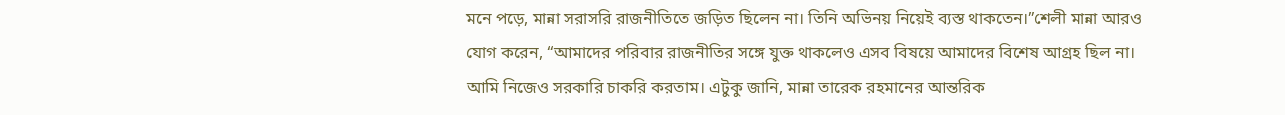মনে পড়ে, মান্না সরাসরি রাজনীতিতে জড়িত ছিলেন না। তিনি অভিনয় নিয়েই ব্যস্ত থাকতেন।”শেলী মান্না আরও যোগ করেন, “আমাদের পরিবার রাজনীতির সঙ্গে যুক্ত থাকলেও এসব বিষয়ে আমাদের বিশেষ আগ্রহ ছিল না। আমি নিজেও সরকারি চাকরি করতাম। এটুকু জানি, মান্না তারেক রহমানের আন্তরিক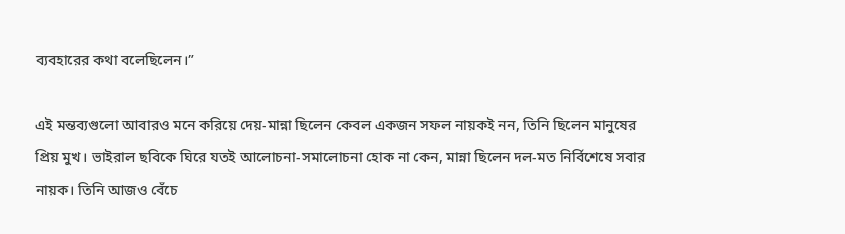ব্যবহারের কথা বলেছিলেন।”

এই মন্তব্যগুলো আবারও মনে করিয়ে দেয়-মান্না ছিলেন কেবল একজন সফল নায়কই নন, তিনি ছিলেন মানুষের প্রিয় মুখ। ভাইরাল ছবিকে ঘিরে যতই আলোচনা-সমালোচনা হোক না কেন, মান্না ছিলেন দল-মত নির্বিশেষে সবার নায়ক। তিনি আজও বেঁচে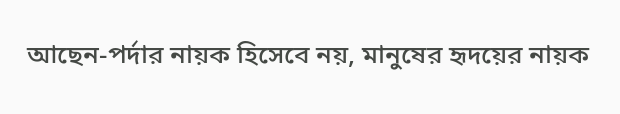আছেন-পর্দার নায়ক হিসেবে নয়, মানুষের হৃদয়ের নায়ক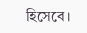হিসেবে।